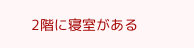2階に寝室がある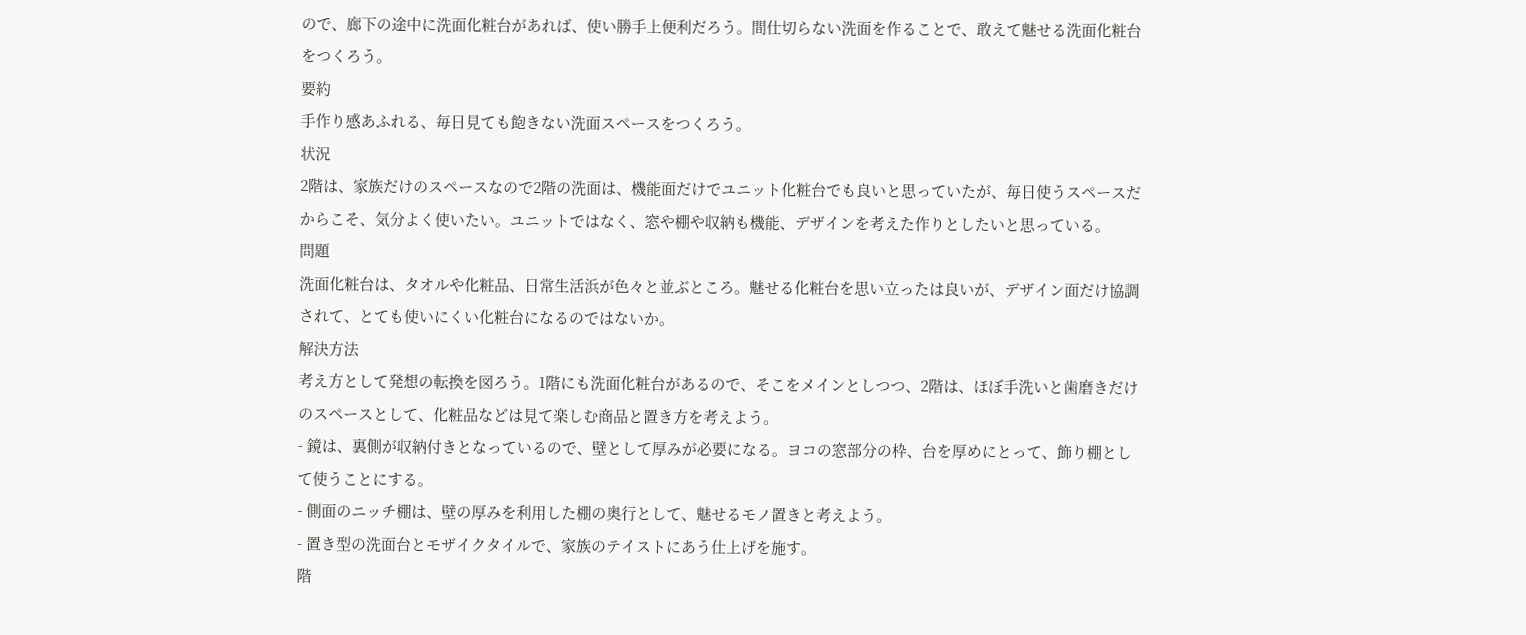ので、廊下の途中に洗面化粧台があれば、使い勝手上便利だろう。間仕切らない洗面を作ることで、敢えて魅せる洗面化粧台をつくろう。
要約
手作り感あふれる、毎日見ても飽きない洗面スペースをつくろう。
状況
2階は、家族だけのスペースなので2階の洗面は、機能面だけでユニット化粧台でも良いと思っていたが、毎日使うスペースだからこそ、気分よく使いたい。ユニットではなく、窓や棚や収納も機能、デザインを考えた作りとしたいと思っている。
問題
洗面化粧台は、タオルや化粧品、日常生活浜が色々と並ぶところ。魅せる化粧台を思い立ったは良いが、デザイン面だけ協調されて、とても使いにくい化粧台になるのではないか。
解決方法
考え方として発想の転換を図ろう。1階にも洗面化粧台があるので、そこをメインとしつつ、2階は、ほぼ手洗いと歯磨きだけのスペースとして、化粧品などは見て楽しむ商品と置き方を考えよう。
- 鏡は、裏側が収納付きとなっているので、壁として厚みが必要になる。ヨコの窓部分の枠、台を厚めにとって、飾り棚として使うことにする。
- 側面のニッチ棚は、壁の厚みを利用した棚の奥行として、魅せるモノ置きと考えよう。
- 置き型の洗面台とモザイクタイルで、家族のテイストにあう仕上げを施す。
階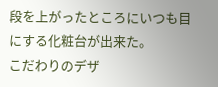段を上がったところにいつも目にする化粧台が出来た。
こだわりのデザ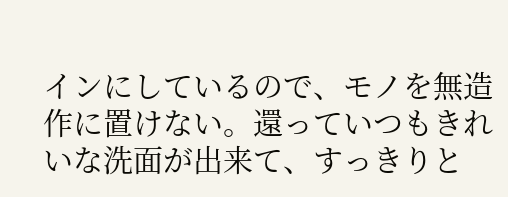インにしているので、モノを無造作に置けない。還っていつもきれいな洗面が出来て、すっきりと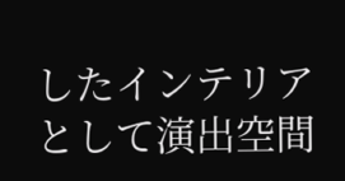したインテリアとして演出空間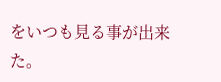をいつも見る事が出来た。